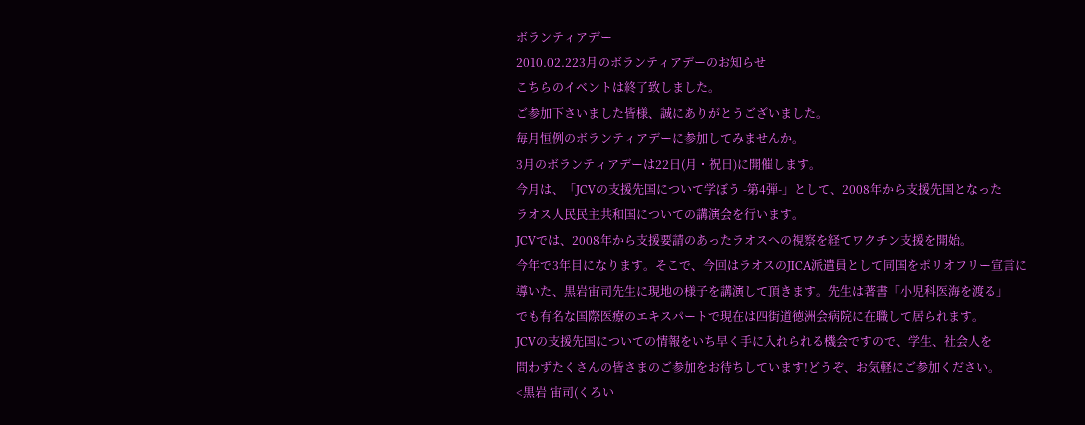ボランティアデー
2010.02.223月のボランティアデーのお知らせ
こちらのイベントは終了致しました。
ご参加下さいました皆様、誠にありがとうございました。
毎月恒例のボランティアデーに参加してみませんか。
3月のボランティアデーは22日(月・祝日)に開催します。
今月は、「JCVの支援先国について学ぼう -第4弾-」として、2008年から支援先国となった
ラオス人民民主共和国についての講演会を行います。
JCVでは、2008年から支援要請のあったラオスへの視察を経てワクチン支援を開始。
今年で3年目になります。そこで、今回はラオスのJICA派遣員として同国をポリオフリー宣言に
導いた、黒岩宙司先生に現地の様子を講演して頂きます。先生は著書「小児科医海を渡る」
でも有名な国際医療のエキスパートで現在は四街道徳洲会病院に在職して居られます。
JCVの支援先国についての情報をいち早く手に入れられる機会ですので、学生、社会人を
問わずたくさんの皆さまのご参加をお待ちしています!どうぞ、お気軽にご参加ください。
<黒岩 宙司(くろい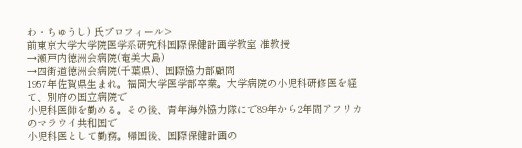わ・ちゅうし) 氏プロフィール>
前東京大学大学院医学系研究科国際保健計画学教室 准教授
→瀬戸内徳洲会病院(奄美大島)
→四街道徳洲会病院(千葉県)、国際協力部顧問
1957年佐賀県生まれ。福岡大学医学部卒業。大学病院の小児科研修医を経て、別府の国立病院で
小児科医師を勤める。その後、青年海外協力隊にで89年から2年間アフリカのマラウイ共和国で
小児科医として勤務。帰国後、国際保健計画の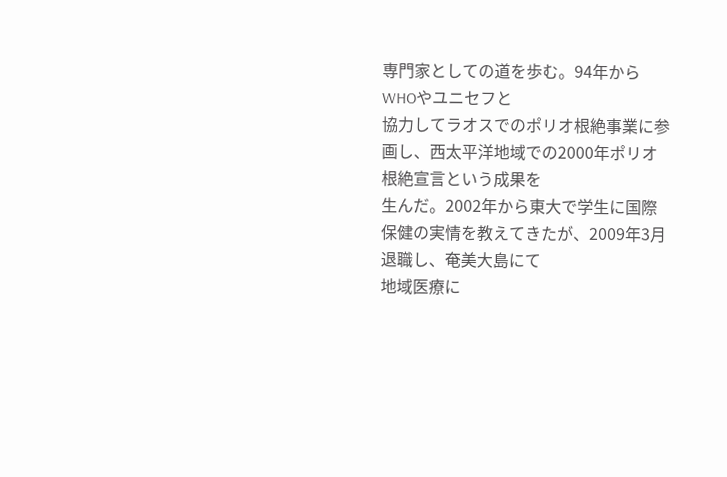専門家としての道を歩む。94年からWHOやユニセフと
協力してラオスでのポリオ根絶事業に参画し、西太平洋地域での2000年ポリオ根絶宣言という成果を
生んだ。2002年から東大で学生に国際保健の実情を教えてきたが、2009年3月退職し、奄美大島にて
地域医療に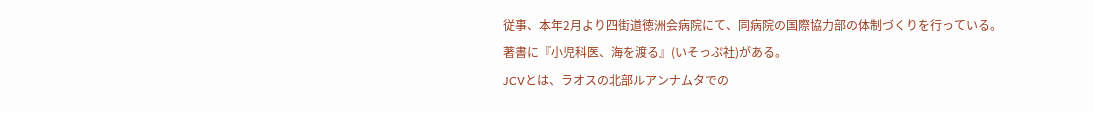従事、本年2月より四街道徳洲会病院にて、同病院の国際協力部の体制づくりを行っている。
著書に『小児科医、海を渡る』(いそっぷ社)がある。
JCVとは、ラオスの北部ルアンナムタでの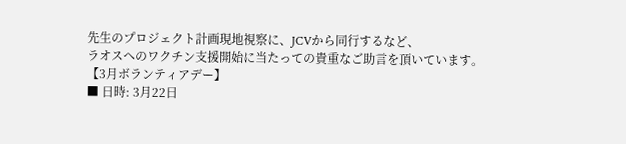先生のプロジェクト計画現地視察に、JCVから同行するなど、
ラオスへのワクチン支援開始に当たっての貴重なご助言を頂いています。
【3月ボランティアデー】
■ 日時: 3月22日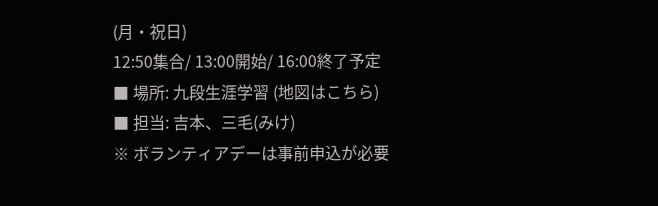(月・祝日)
12:50集合/ 13:00開始/ 16:00終了予定
■ 場所: 九段生涯学習 (地図はこちら)
■ 担当: 吉本、三毛(みけ)
※ ボランティアデーは事前申込が必要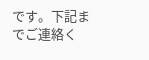です。下記までご連絡く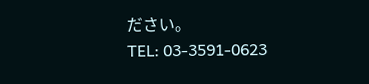ださい。
TEL: 03-3591-0623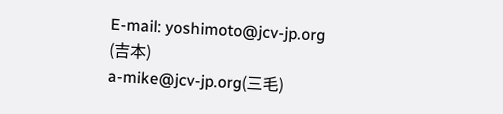E-mail: yoshimoto@jcv-jp.org (吉本)
a-mike@jcv-jp.org(三毛)